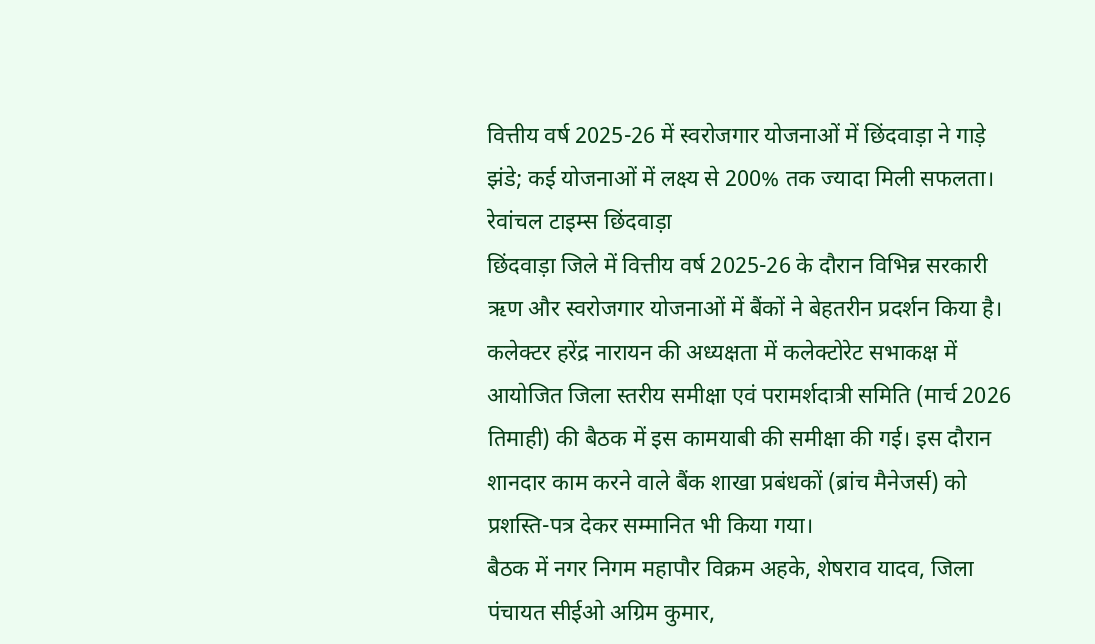वित्तीय वर्ष 2025-26 में स्वरोजगार योजनाओं में छिंदवाड़ा ने गाड़े झंडे; कई योजनाओं में लक्ष्य से 200% तक ज्यादा मिली सफलता।
रेवांचल टाइम्स छिंदवाड़ा
छिंदवाड़ा जिले में वित्तीय वर्ष 2025-26 के दौरान विभिन्न सरकारी ऋण और स्वरोजगार योजनाओं में बैंकों ने बेहतरीन प्रदर्शन किया है। कलेक्टर हरेंद्र नारायन की अध्यक्षता में कलेक्टोरेट सभाकक्ष में आयोजित जिला स्तरीय समीक्षा एवं परामर्शदात्री समिति (मार्च 2026 तिमाही) की बैठक में इस कामयाबी की समीक्षा की गई। इस दौरान शानदार काम करने वाले बैंक शाखा प्रबंधकों (ब्रांच मैनेजर्स) को प्रशस्ति-पत्र देकर सम्मानित भी किया गया।
बैठक में नगर निगम महापौर विक्रम अहके, शेषराव यादव, जिला पंचायत सीईओ अग्रिम कुमार,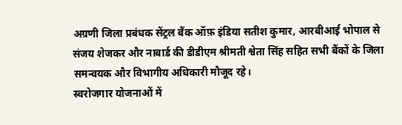अग्रणी जिला प्रबंधक सेंट्रल बैंक ऑफ़ इंडिया सतीश कुमार, आरबीआई भोपाल से संजय शेजकर और नाबार्ड की डीडीएम श्रीमती श्वेता सिंह सहित सभी बैंकों के जिला समन्वयक और विभागीय अधिकारी मौजूद रहे।
स्वरोजगार योजनाओं में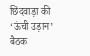छिंदवाड़ा की ‘ऊंची उड़ान’
बैठक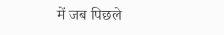में जब पिछले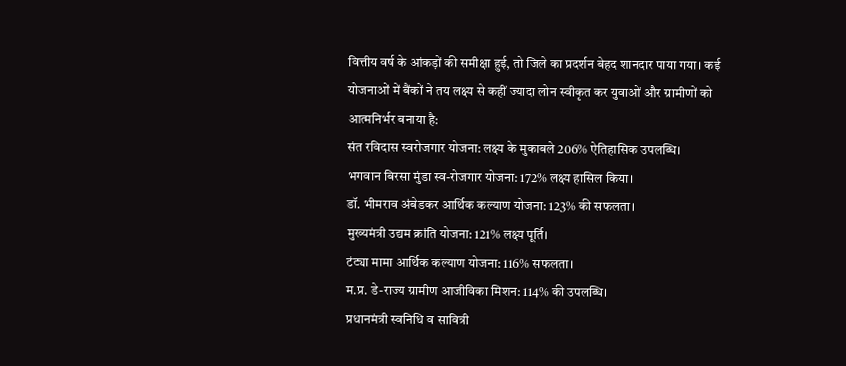वित्तीय वर्ष के आंकड़ों की समीक्षा हुई, तो जिले का प्रदर्शन बेहद शानदार पाया गया। कई योजनाओं में बैंकों ने तय लक्ष्य से कहीं ज्यादा लोन स्वीकृत कर युवाओं और ग्रामीणों को आत्मनिर्भर बनाया है:
संत रविदास स्वरोजगार योजना: लक्ष्य के मुकाबले 206% ऐतिहासिक उपलब्धि।
भगवान बिरसा मुंडा स्व-रोजगार योजना: 172% लक्ष्य हासिल किया।
डॉ. भीमराव अंबेडकर आर्थिक कल्याण योजना: 123% की सफलता।
मुख्यमंत्री उद्यम क्रांति योजना: 121% लक्ष्य पूर्ति।
टंट्या मामा आर्थिक कल्याण योजना: 116% सफलता।
म.प्र. डे-राज्य ग्रामीण आजीविका मिशन: 114% की उपलब्धि।
प्रधानमंत्री स्वनिधि व सावित्री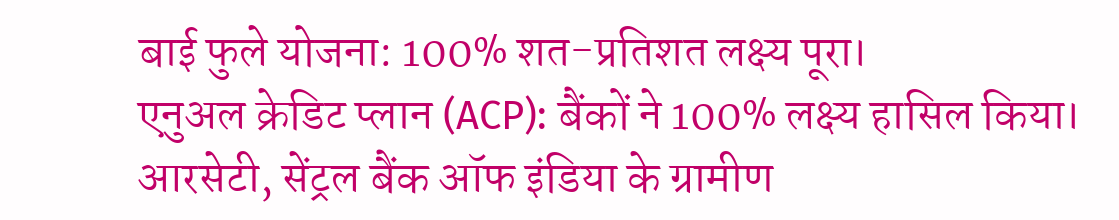बाई फुले योजना: 100% शत-प्रतिशत लक्ष्य पूरा।
एनुअल क्रेडिट प्लान (ACP): बैंकों ने 100% लक्ष्य हासिल किया।
आरसेटी, सेंट्रल बैंक ऑफ इंडिया के ग्रामीण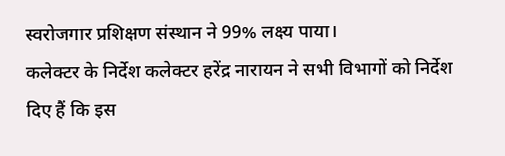स्वरोजगार प्रशिक्षण संस्थान ने 99% लक्ष्य पाया।
कलेक्टर के निर्देश कलेक्टर हरेंद्र नारायन ने सभी विभागों को निर्देश दिए हैं कि इस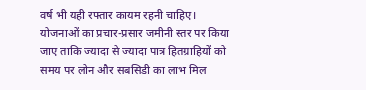वर्ष भी यही रफ्तार कायम रहनी चाहिए। योजनाओं का प्रचार-प्रसार जमीनी स्तर पर किया जाए ताकि ज्यादा से ज्यादा पात्र हितग्राहियों को समय पर लोन और सबसिडी का लाभ मिल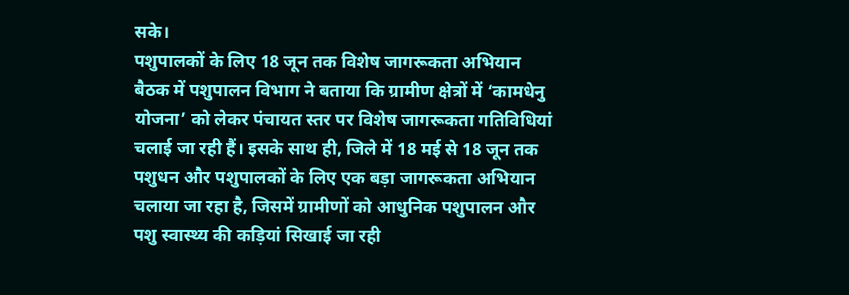सके।
पशुपालकों के लिए 18 जून तक विशेष जागरूकता अभियान
बैठक में पशुपालन विभाग ने बताया कि ग्रामीण क्षेत्रों में ‘कामधेनु योजना’ को लेकर पंचायत स्तर पर विशेष जागरूकता गतिविधियां चलाई जा रही हैं। इसके साथ ही, जिले में 18 मई से 18 जून तक पशुधन और पशुपालकों के लिए एक बड़ा जागरूकता अभियान चलाया जा रहा है, जिसमें ग्रामीणों को आधुनिक पशुपालन और पशु स्वास्थ्य की कड़ियां सिखाई जा रही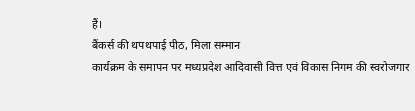हैं।
बैंकर्स की थपथपाई पीठ, मिला सम्मान
कार्यक्रम के समापन पर मध्यप्रदेश आदिवासी वित्त एवं विकास निगम की स्वरोजगार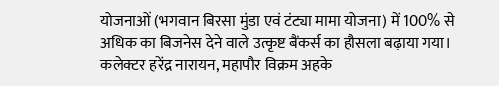योजनाओं (भगवान बिरसा मुंडा एवं टंट्या मामा योजना) में 100% से अधिक का बिजनेस देने वाले उत्कृष्ट बैंकर्स का हौसला बढ़ाया गया। कलेक्टर हरेंद्र नारायन, महापौर विक्रम अहके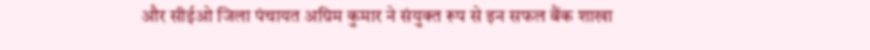और सीईओ जिला पंचायत अग्रिम कुमार ने संयुक्त रूप से इन सफल बैंक शाखा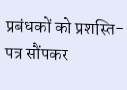प्रबंधकों को प्रशस्ति-पत्र सौंपकर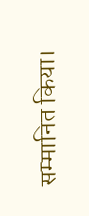सम्मानित किया।